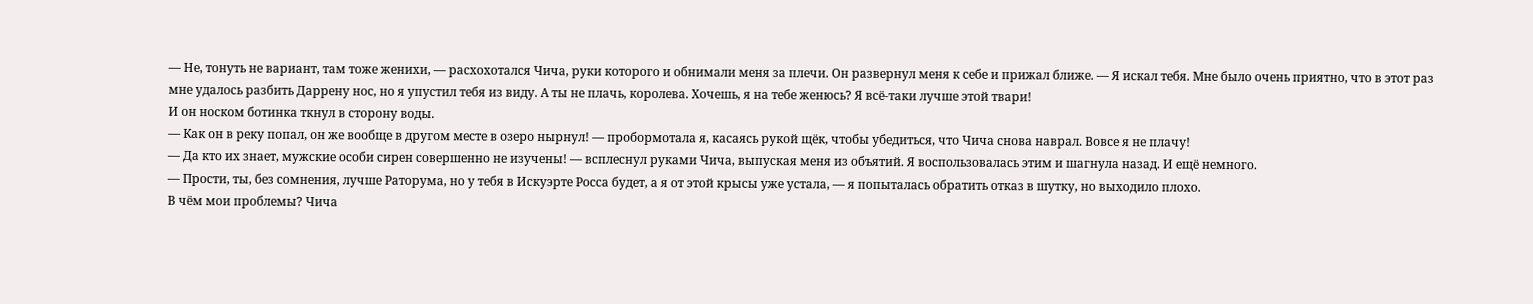— Не, тонуть не вариант, там тоже женихи, — расхохотался Чича, руки которого и обнимали меня за плечи. Он развернул меня к себе и прижал ближе. — Я искал тебя. Мне было очень приятно, что в этот раз мне удалось разбить Даррену нос, но я упустил тебя из виду. А ты не плачь, королева. Хочешь, я на тебе женюсь? Я всё-таки лучше этой твари!
И он носком ботинка ткнул в сторону воды.
— Как он в реку попал, он же вообще в другом месте в озеро нырнул! — пробормотала я, касаясь рукой щёк, чтобы убедиться, что Чича снова наврал. Вовсе я не плачу!
— Да кто их знает, мужские особи сирен совершенно не изучены! — всплеснул руками Чича, выпуская меня из объятий. Я воспользовалась этим и шагнула назад. И ещё немного.
— Прости, ты, без сомнения, лучше Раторума, но у тебя в Искуэрте Росса будет, а я от этой крысы уже устала, — я попыталась обратить отказ в шутку, но выходило плохо.
В чём мои проблемы? Чича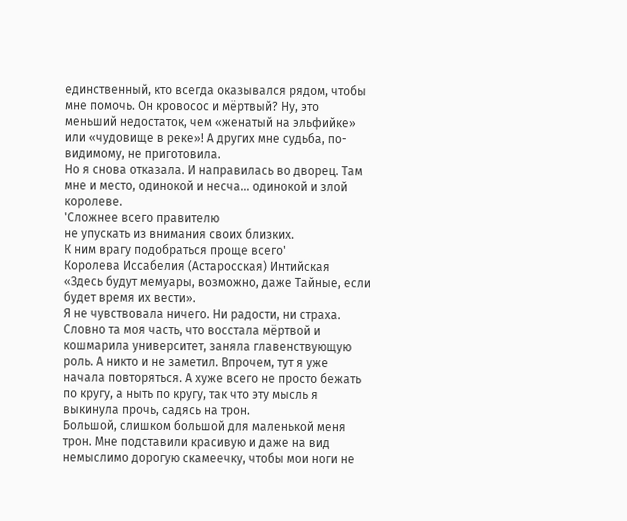единственный, кто всегда оказывался рядом, чтобы мне помочь. Он кровосос и мёртвый? Ну, это меньший недостаток, чем «женатый на эльфийке» или «чудовище в реке»! А других мне судьба, по-видимому, не приготовила.
Но я снова отказала. И направилась во дворец. Там мне и место, одинокой и несча… одинокой и злой королеве.
'Сложнее всего правителю
не упускать из внимания своих близких.
К ним врагу подобраться проще всего'
Королева Иссабелия (Астаросская) Интийская
«Здесь будут мемуары, возможно, даже Тайные, если будет время их вести».
Я не чувствовала ничего. Ни радости, ни страха. Словно та моя часть, что восстала мёртвой и кошмарила университет, заняла главенствующую роль. А никто и не заметил. Впрочем, тут я уже начала повторяться. А хуже всего не просто бежать по кругу, а ныть по кругу, так что эту мысль я выкинула прочь, садясь на трон.
Большой, слишком большой для маленькой меня трон. Мне подставили красивую и даже на вид немыслимо дорогую скамеечку, чтобы мои ноги не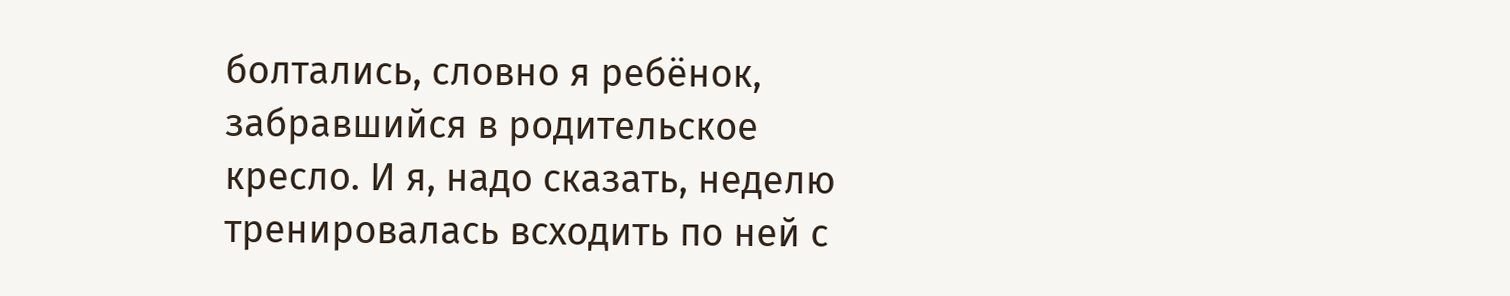болтались, словно я ребёнок, забравшийся в родительское кресло. И я, надо сказать, неделю тренировалась всходить по ней с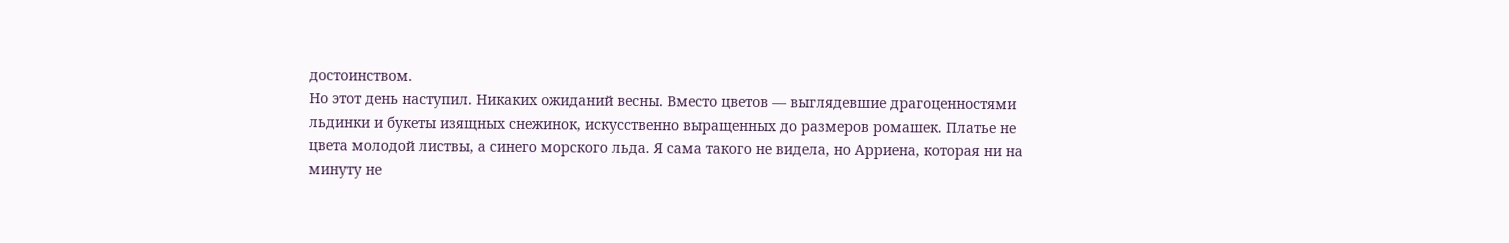достоинством.
Но этот день наступил. Никаких ожиданий весны. Вместо цветов — выглядевшие драгоценностями льдинки и букеты изящных снежинок, искусственно выращенных до размеров ромашек. Платье не цвета молодой листвы, а синего морского льда. Я сама такого не видела, но Арриена, которая ни на минуту не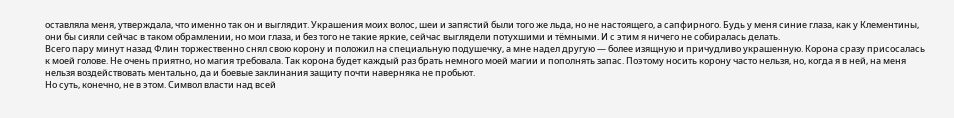оставляла меня, утверждала, что именно так он и выглядит. Украшения моих волос, шеи и запястий были того же льда, но не настоящего, а сапфирного. Будь у меня синие глаза, как у Клементины, они бы сияли сейчас в таком обрамлении, но мои глаза, и без того не такие яркие, сейчас выглядели потухшими и тёмными. И с этим я ничего не собиралась делать.
Всего пару минут назад Флин торжественно снял свою корону и положил на специальную подушечку, а мне надел другую — более изящную и причудливо украшенную. Корона сразу присосалась к моей голове. Не очень приятно, но магия требовала. Так корона будет каждый раз брать немного моей магии и пополнять запас. Поэтому носить корону часто нельзя, но, когда я в ней, на меня нельзя воздействовать ментально, да и боевые заклинания защиту почти наверняка не пробьют.
Но суть, конечно, не в этом. Символ власти над всей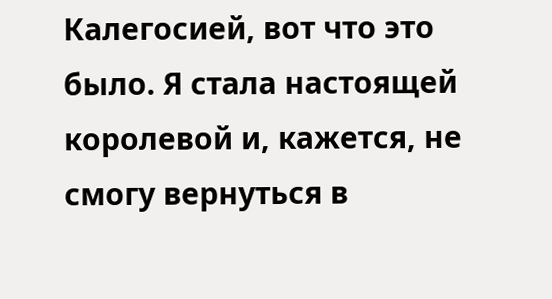Калегосией, вот что это было. Я стала настоящей королевой и, кажется, не смогу вернуться в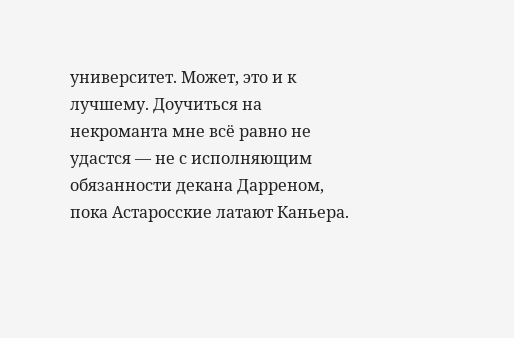университет. Может, это и к лучшему. Доучиться на некроманта мне всё равно не удастся — не с исполняющим обязанности декана Дарреном, пока Астаросские латают Каньера.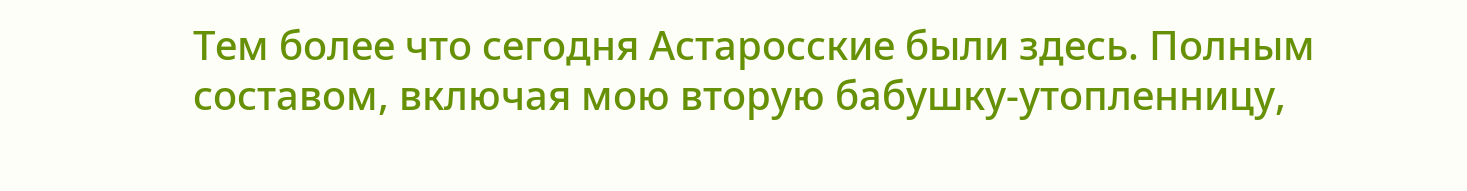Тем более что сегодня Астаросские были здесь. Полным составом, включая мою вторую бабушку-утопленницу,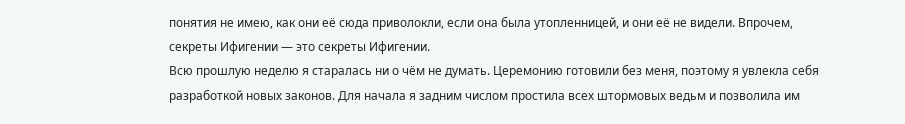понятия не имею, как они её сюда приволокли, если она была утопленницей, и они её не видели. Впрочем, секреты Ифигении — это секреты Ифигении.
Всю прошлую неделю я старалась ни о чём не думать. Церемонию готовили без меня, поэтому я увлекла себя разработкой новых законов. Для начала я задним числом простила всех штормовых ведьм и позволила им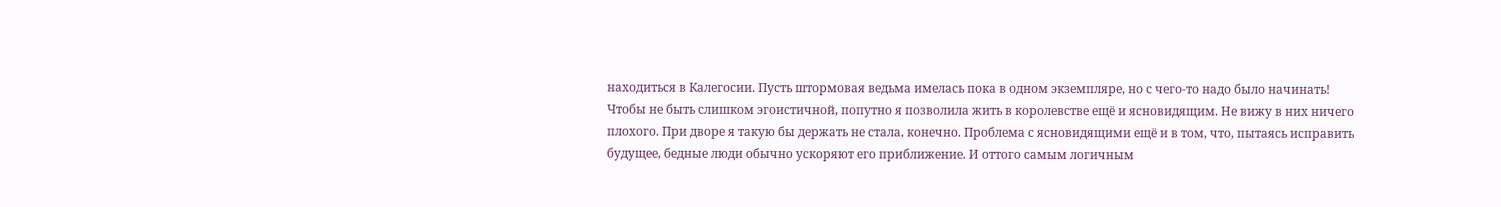находиться в Калегосии. Пусть штормовая ведьма имелась пока в одном экземпляре, но с чего-то надо было начинать!
Чтобы не быть слишком эгоистичной, попутно я позволила жить в королевстве ещё и ясновидящим. Не вижу в них ничего плохого. При дворе я такую бы держать не стала, конечно. Проблема с ясновидящими ещё и в том, что, пытаясь исправить будущее, бедные люди обычно ускоряют его приближение. И оттого самым логичным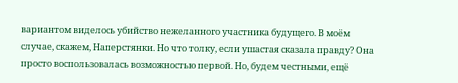вариантом виделось убийство нежеланного участника будущего. В моём случае, скажем, Наперстянки. Но что толку, если ушастая сказала правду? Она просто воспользовалась возможностью первой. Но, будем честными, ещё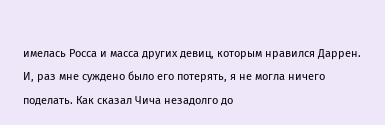имелась Росса и масса других девиц, которым нравился Даррен.
И, раз мне суждено было его потерять, я не могла ничего поделать. Как сказал Чича незадолго до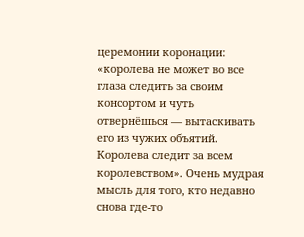церемонии коронации: «королева не может во все глаза следить за своим консортом и чуть отвернёшься — вытаскивать его из чужих объятий. Королева следит за всем королевством». Очень мудрая мысль для того, кто недавно снова где-то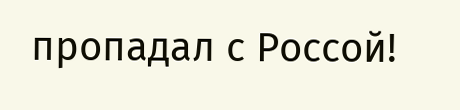пропадал с Россой!